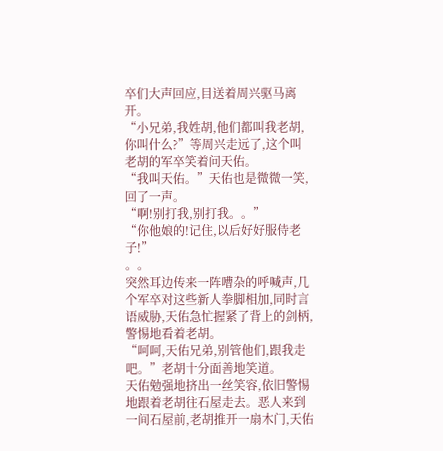卒们大声回应,目送着周兴驱马离开。
“小兄弟,我姓胡,他们都叫我老胡,你叫什么?”等周兴走远了,这个叫老胡的军卒笑着问天佑。
“我叫天佑。”天佑也是微微一笑,回了一声。
“啊!别打我,别打我。。”
“你他娘的!记住,以后好好服侍老子!”
。。
突然耳边传来一阵嘈杂的呼喊声,几个军卒对这些新人拳脚相加,同时言语威胁,天佑急忙握紧了背上的剑柄,警惕地看着老胡。
“呵呵,天佑兄弟,别管他们,跟我走吧。”老胡十分面善地笑道。
天佑勉强地挤出一丝笑容,依旧警惕地跟着老胡往石屋走去。恶人来到一间石屋前,老胡推开一扇木门,天佑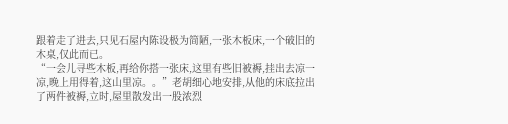跟着走了进去,只见石屋内陈设极为简陋,一张木板床,一个破旧的木桌,仅此而已。
“一会儿寻些木板,再给你搭一张床,这里有些旧被褥,挂出去凉一凉,晚上用得着,这山里凉。。”老胡细心地安排,从他的床底拉出了两件被褥,立时,屋里散发出一股浓烈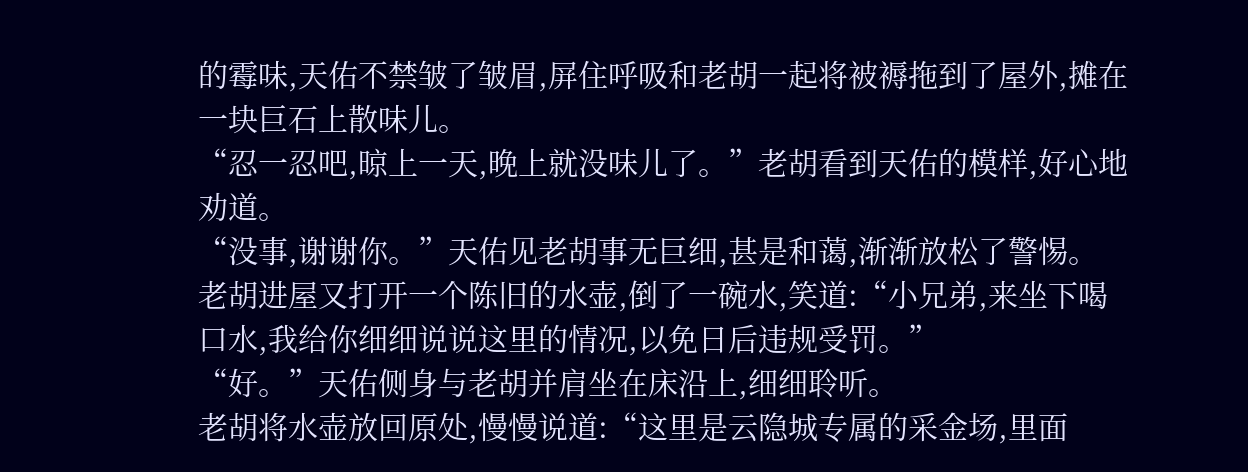的霉味,天佑不禁皱了皱眉,屏住呼吸和老胡一起将被褥拖到了屋外,摊在一块巨石上散味儿。
“忍一忍吧,晾上一天,晚上就没味儿了。”老胡看到天佑的模样,好心地劝道。
“没事,谢谢你。”天佑见老胡事无巨细,甚是和蔼,渐渐放松了警惕。
老胡进屋又打开一个陈旧的水壶,倒了一碗水,笑道:“小兄弟,来坐下喝口水,我给你细细说说这里的情况,以免日后违规受罚。”
“好。”天佑侧身与老胡并肩坐在床沿上,细细聆听。
老胡将水壶放回原处,慢慢说道:“这里是云隐城专属的采金场,里面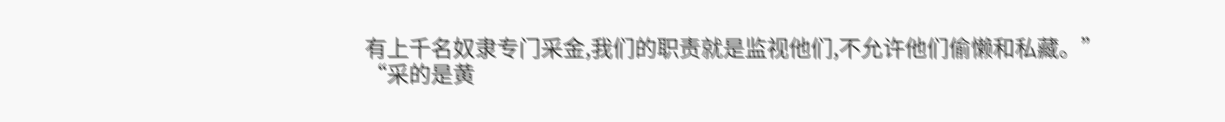有上千名奴隶专门采金,我们的职责就是监视他们,不允许他们偷懒和私藏。”
“采的是黄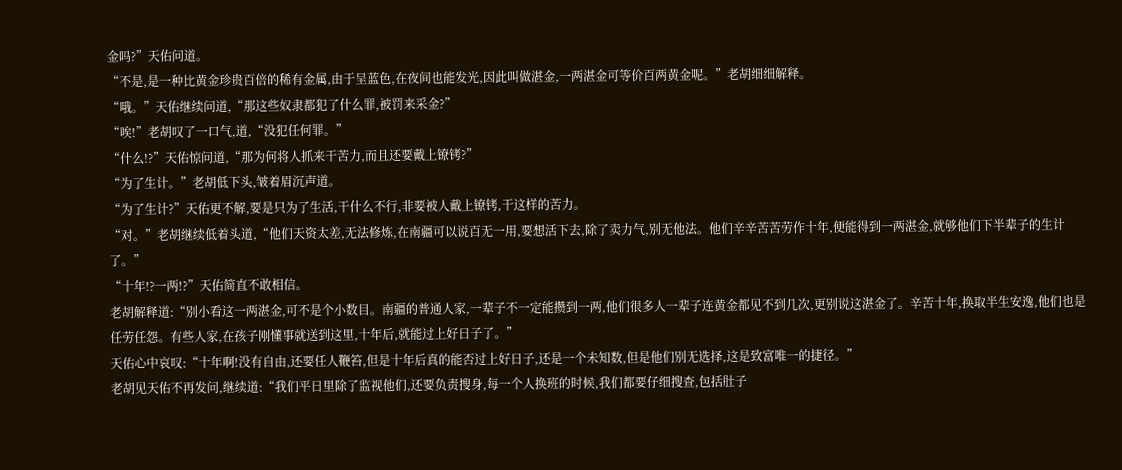金吗?”天佑问道。
“不是,是一种比黄金珍贵百倍的稀有金属,由于呈蓝色,在夜间也能发光,因此叫做湛金,一两湛金可等价百两黄金呢。”老胡细细解释。
“哦。”天佑继续问道,“那这些奴隶都犯了什么罪,被罚来采金?”
“唉!”老胡叹了一口气,道,“没犯任何罪。”
“什么!?”天佑惊问道,“那为何将人抓来干苦力,而且还要戴上镣铐?”
“为了生计。”老胡低下头,皱着眉沉声道。
“为了生计?”天佑更不解,要是只为了生活,干什么不行,非要被人戴上镣铐,干这样的苦力。
“对。”老胡继续低着头道,“他们天资太差,无法修炼,在南疆可以说百无一用,要想活下去,除了卖力气,别无他法。他们辛辛苦苦劳作十年,便能得到一两湛金,就够他们下半辈子的生计了。”
“十年!?一两!?”天佑简直不敢相信。
老胡解释道:“别小看这一两湛金,可不是个小数目。南疆的普通人家,一辈子不一定能攒到一两,他们很多人一辈子连黄金都见不到几次,更别说这湛金了。辛苦十年,换取半生安逸,他们也是任劳任怨。有些人家,在孩子刚懂事就送到这里,十年后,就能过上好日子了。”
天佑心中哀叹:“十年啊!没有自由,还要任人鞭笞,但是十年后真的能否过上好日子,还是一个未知数,但是他们别无选择,这是致富唯一的捷径。”
老胡见天佑不再发问,继续道:“我们平日里除了监视他们,还要负责搜身,每一个人换班的时候,我们都要仔细搜查,包括肚子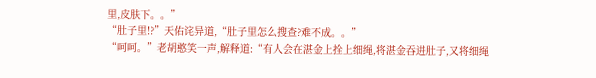里,皮肤下。。”
“肚子里!?”天佑诧异道,“肚子里怎么搜查?难不成。。”
“呵呵。”老胡憨笑一声,解释道:“有人会在湛金上拴上细绳,将湛金吞进肚子,又将细绳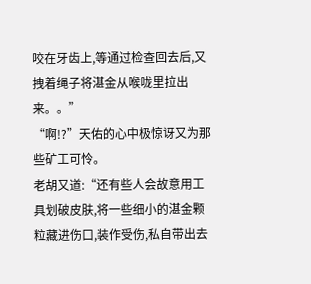咬在牙齿上,等通过检查回去后,又拽着绳子将湛金从喉咙里拉出来。。”
“啊!?”天佑的心中极惊讶又为那些矿工可怜。
老胡又道:“还有些人会故意用工具划破皮肤,将一些细小的湛金颗粒藏进伤口,装作受伤,私自带出去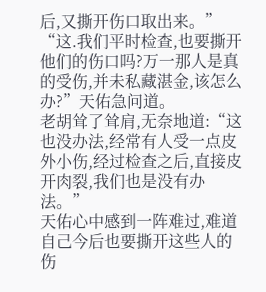后,又撕开伤口取出来。”
“这.我们平时检查,也要撕开他们的伤口吗?万一那人是真的受伤,并未私藏湛金,该怎么办?”天佑急问道。
老胡耸了耸肩,无奈地道:“这也没办法,经常有人受一点皮外小伤,经过检查之后,直接皮开肉裂,我们也是没有办法。”
天佑心中感到一阵难过,难道自己今后也要撕开这些人的伤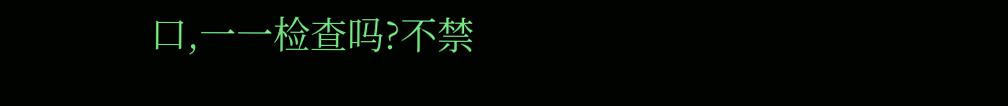口,一一检查吗?不禁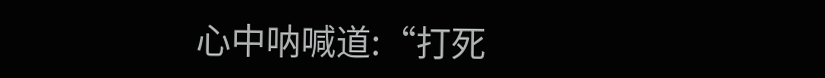心中呐喊道:“打死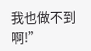我也做不到啊!”